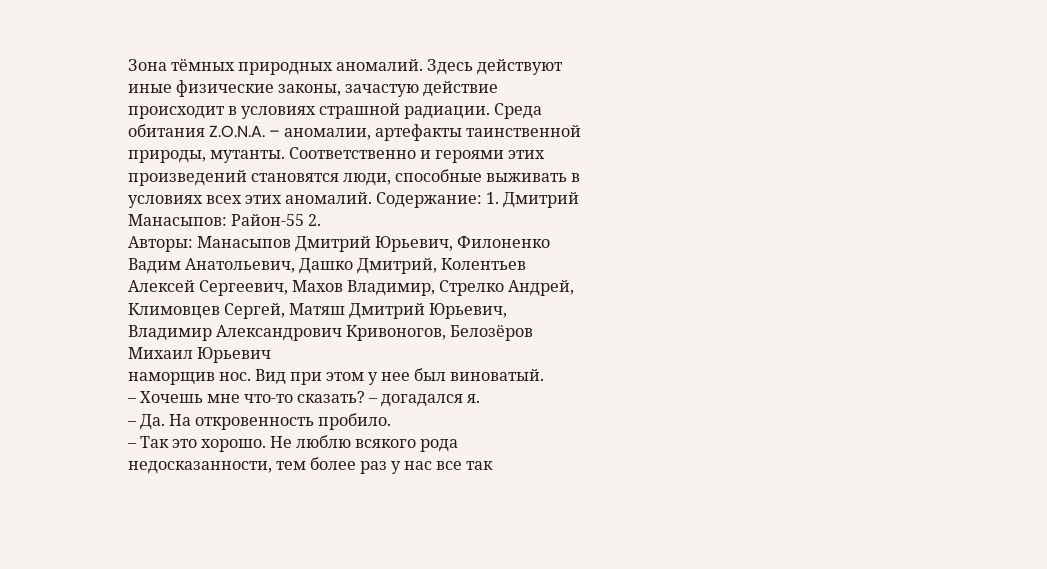Зона тёмных природных аномалий. Здесь действуют иные физические законы, зачастую действие происходит в условиях страшной радиации. Среда обитания Z.O.N.A. – аномалии, артефакты таинственной природы, мутанты. Соответственно и героями этих произведений становятся люди, способные выживать в условиях всех этих аномалий. Содержание: 1. Дмитрий Манасыпов: Район-55 2.
Авторы: Манасыпов Дмитрий Юрьевич, Филоненко Вадим Анатольевич, Дашко Дмитрий, Колентьев Алексей Сергеевич, Махов Владимир, Стрелко Андрей, Климовцев Сергей, Матяш Дмитрий Юрьевич, Владимир Александрович Кривоногов, Белозёров Михаил Юрьевич
наморщив нос. Вид при этом у нее был виноватый.
– Хочешь мне что-то сказать? – догадался я.
– Да. На откровенность пробило.
– Так это хорошо. Не люблю всякого рода недосказанности, тем более раз у нас все так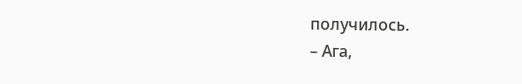получилось.
– Ага,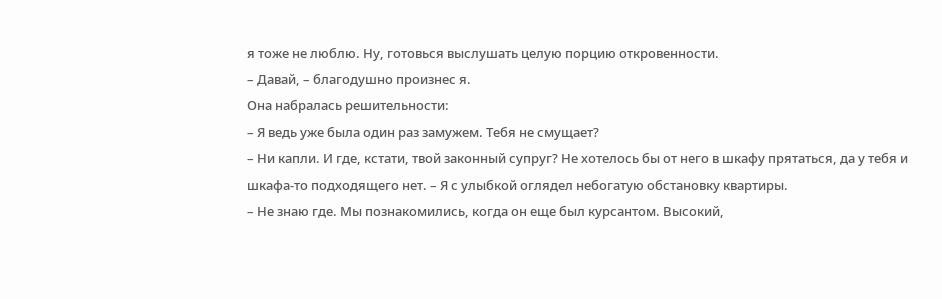я тоже не люблю. Ну, готовься выслушать целую порцию откровенности.
– Давай, – благодушно произнес я.
Она набралась решительности:
– Я ведь уже была один раз замужем. Тебя не смущает?
– Ни капли. И где, кстати, твой законный супруг? Не хотелось бы от него в шкафу прятаться, да у тебя и шкафа-то подходящего нет. – Я с улыбкой оглядел небогатую обстановку квартиры.
– Не знаю где. Мы познакомились, когда он еще был курсантом. Высокий,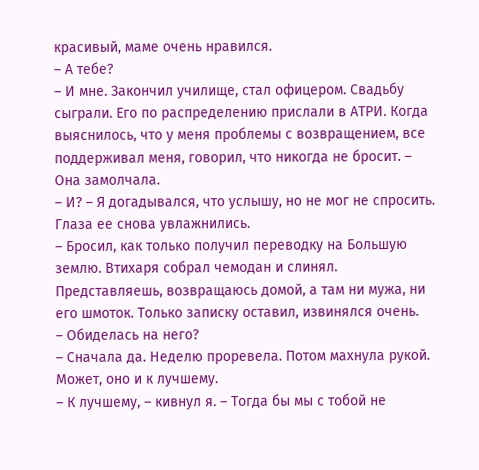красивый, маме очень нравился.
– А тебе?
– И мне. Закончил училище, стал офицером. Свадьбу сыграли. Его по распределению прислали в АТРИ. Когда выяснилось, что у меня проблемы с возвращением, все поддерживал меня, говорил, что никогда не бросит. – Она замолчала.
– И? – Я догадывался, что услышу, но не мог не спросить.
Глаза ее снова увлажнились.
– Бросил, как только получил переводку на Большую землю. Втихаря собрал чемодан и слинял. Представляешь, возвращаюсь домой, а там ни мужа, ни его шмоток. Только записку оставил, извинялся очень.
– Обиделась на него?
– Сначала да. Неделю проревела. Потом махнула рукой. Может, оно и к лучшему.
– К лучшему, – кивнул я. – Тогда бы мы с тобой не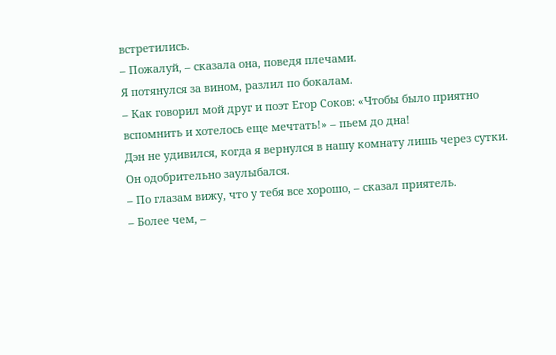встретились.
– Пожалуй, – сказала она, поведя плечами.
Я потянулся за вином, разлил по бокалам.
– Как говорил мой друг и поэт Егор Соков: «Чтобы было приятно вспомнить и хотелось еще мечтать!» – пьем до дна!
Дэн не удивился, когда я вернулся в нашу комнату лишь через сутки. Он одобрительно заулыбался.
– По глазам вижу, что у тебя все хорошо, – сказал приятель.
– Более чем, –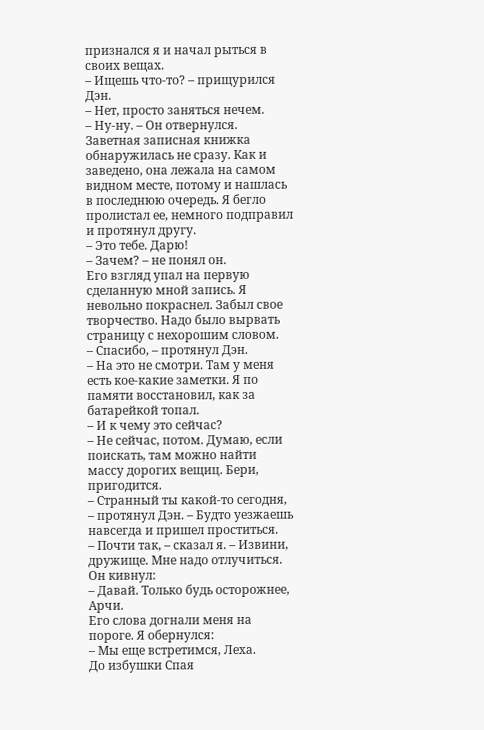признался я и начал рыться в своих вещах.
– Ищешь что-то? – прищурился Дэн.
– Нет, просто заняться нечем.
– Ну-ну. – Он отвернулся.
Заветная записная книжка обнаружилась не сразу. Как и заведено, она лежала на самом видном месте, потому и нашлась в последнюю очередь. Я бегло пролистал ее, немного подправил и протянул другу.
– Это тебе. Дарю!
– Зачем? – не понял он.
Его взгляд упал на первую сделанную мной запись. Я невольно покраснел. Забыл свое творчество. Надо было вырвать страницу с нехорошим словом.
– Спасибо, – протянул Дэн.
– На это не смотри. Там у меня есть кое-какие заметки. Я по памяти восстановил, как за батарейкой топал.
– И к чему это сейчас?
– Не сейчас, потом. Думаю, если поискать, там можно найти массу дорогих вещиц. Бери, пригодится.
– Странный ты какой-то сегодня, – протянул Дэн. – Будто уезжаешь навсегда и пришел проститься.
– Почти так, – сказал я. – Извини, дружище. Мне надо отлучиться.
Он кивнул:
– Давай. Только будь осторожнее, Арчи.
Его слова догнали меня на пороге. Я обернулся:
– Мы еще встретимся, Леха.
До избушки Спая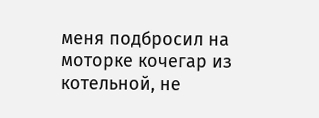меня подбросил на моторке кочегар из котельной, не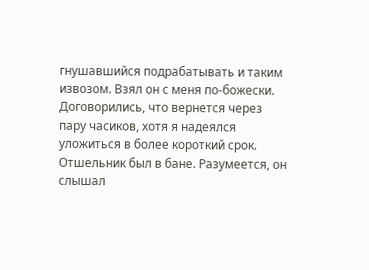гнушавшийся подрабатывать и таким извозом. Взял он с меня по-божески. Договорились, что вернется через пару часиков, хотя я надеялся уложиться в более короткий срок.
Отшельник был в бане. Разумеется, он слышал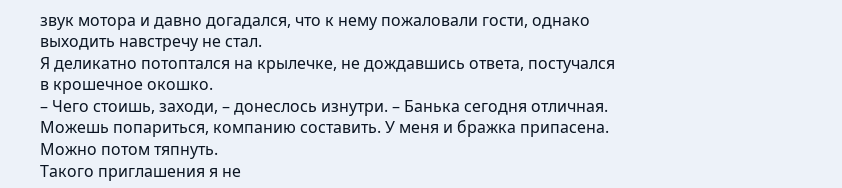звук мотора и давно догадался, что к нему пожаловали гости, однако выходить навстречу не стал.
Я деликатно потоптался на крылечке, не дождавшись ответа, постучался в крошечное окошко.
– Чего стоишь, заходи, – донеслось изнутри. – Банька сегодня отличная. Можешь попариться, компанию составить. У меня и бражка припасена. Можно потом тяпнуть.
Такого приглашения я не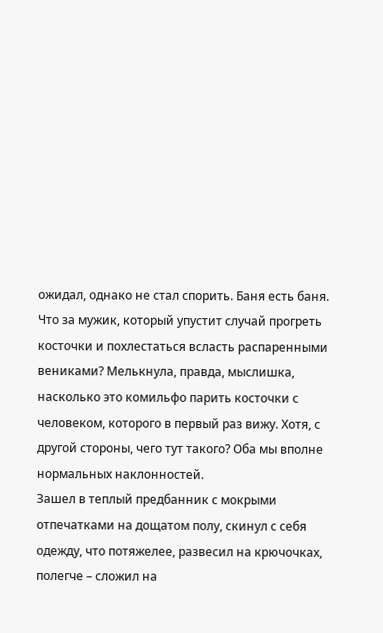ожидал, однако не стал спорить. Баня есть баня. Что за мужик, который упустит случай прогреть косточки и похлестаться всласть распаренными вениками? Мелькнула, правда, мыслишка, насколько это комильфо парить косточки с человеком, которого в первый раз вижу. Хотя, с другой стороны, чего тут такого? Оба мы вполне нормальных наклонностей.
Зашел в теплый предбанник с мокрыми отпечатками на дощатом полу, скинул с себя одежду, что потяжелее, развесил на крючочках, полегче – сложил на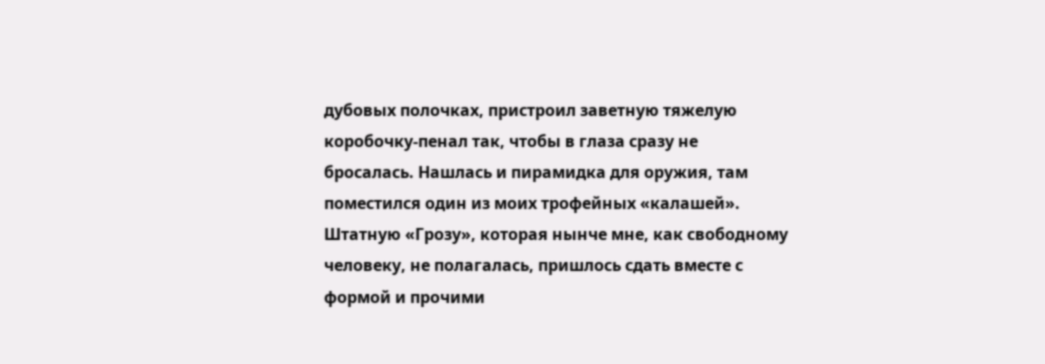дубовых полочках, пристроил заветную тяжелую коробочку-пенал так, чтобы в глаза сразу не бросалась. Нашлась и пирамидка для оружия, там поместился один из моих трофейных «калашей». Штатную «Грозу», которая нынче мне, как свободному человеку, не полагалась, пришлось сдать вместе с формой и прочими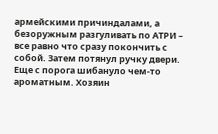армейскими причиндалами, а безоружным разгуливать по АТРИ – все равно что сразу покончить с собой. Затем потянул ручку двери.
Еще с порога шибануло чем-то ароматным. Хозяин